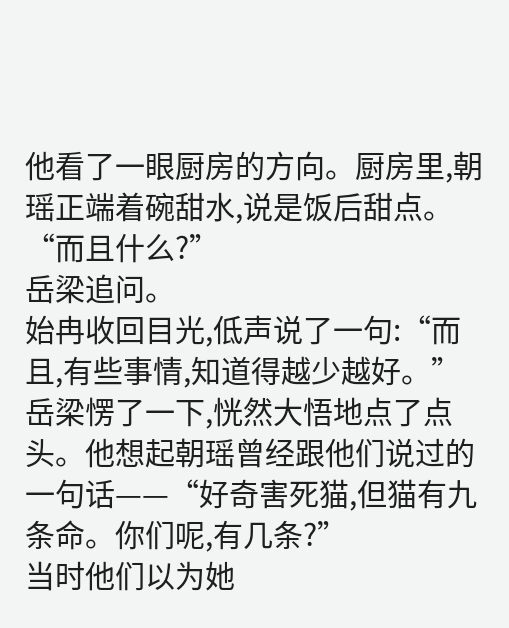他看了一眼厨房的方向。厨房里,朝瑶正端着碗甜水,说是饭后甜点。
“而且什么?”
岳梁追问。
始冉收回目光,低声说了一句:“而且,有些事情,知道得越少越好。”
岳梁愣了一下,恍然大悟地点了点头。他想起朝瑶曾经跟他们说过的一句话——“好奇害死猫,但猫有九条命。你们呢,有几条?”
当时他们以为她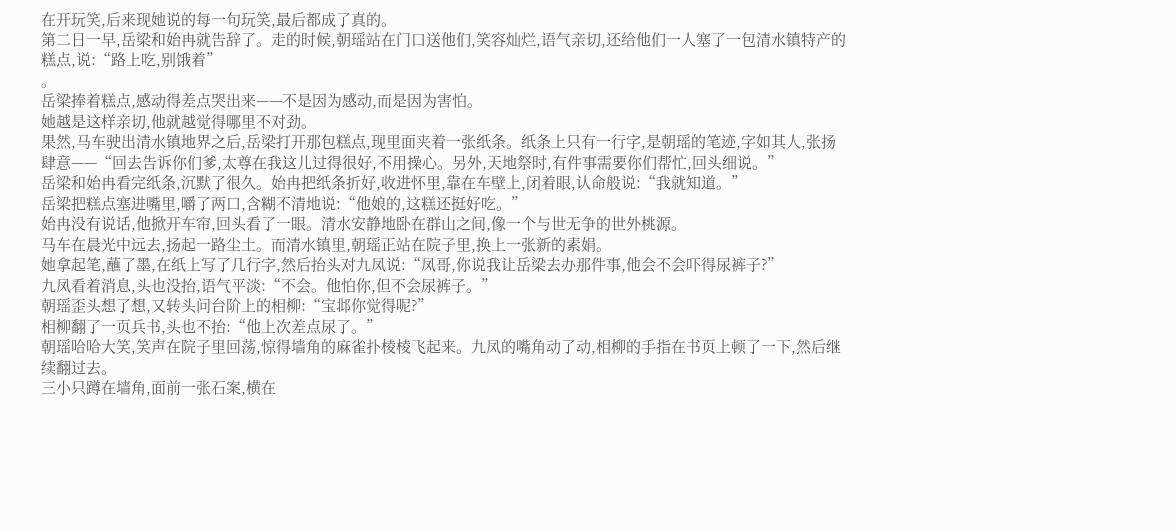在开玩笑,后来现她说的每一句玩笑,最后都成了真的。
第二日一早,岳梁和始冉就告辞了。走的时候,朝瑶站在门口送他们,笑容灿烂,语气亲切,还给他们一人塞了一包清水镇特产的糕点,说:“路上吃,别饿着”
。
岳梁捧着糕点,感动得差点哭出来——不是因为感动,而是因为害怕。
她越是这样亲切,他就越觉得哪里不对劲。
果然,马车驶出清水镇地界之后,岳梁打开那包糕点,现里面夹着一张纸条。纸条上只有一行字,是朝瑶的笔迹,字如其人,张扬肆意——“回去告诉你们爹,太尊在我这儿过得很好,不用操心。另外,天地祭时,有件事需要你们帮忙,回头细说。”
岳梁和始冉看完纸条,沉默了很久。始冉把纸条折好,收进怀里,靠在车壁上,闭着眼,认命般说:“我就知道。”
岳梁把糕点塞进嘴里,嚼了两口,含糊不清地说:“他娘的,这糕还挺好吃。”
始冉没有说话,他掀开车帘,回头看了一眼。清水安静地卧在群山之间,像一个与世无争的世外桃源。
马车在晨光中远去,扬起一路尘土。而清水镇里,朝瑶正站在院子里,换上一张新的素娟。
她拿起笔,蘸了墨,在纸上写了几行字,然后抬头对九凤说:“凤哥,你说我让岳梁去办那件事,他会不会吓得尿裤子?”
九凤看着消息,头也没抬,语气平淡:“不会。他怕你,但不会尿裤子。”
朝瑶歪头想了想,又转头问台阶上的相柳:“宝邶你觉得呢?”
相柳翻了一页兵书,头也不抬:“他上次差点尿了。”
朝瑶哈哈大笑,笑声在院子里回荡,惊得墙角的麻雀扑棱棱飞起来。九凤的嘴角动了动,相柳的手指在书页上顿了一下,然后继续翻过去。
三小只蹲在墙角,面前一张石案,横在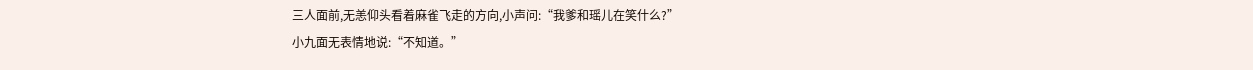三人面前,无恙仰头看着麻雀飞走的方向,小声问:“我爹和瑶儿在笑什么?”
小九面无表情地说:“不知道。”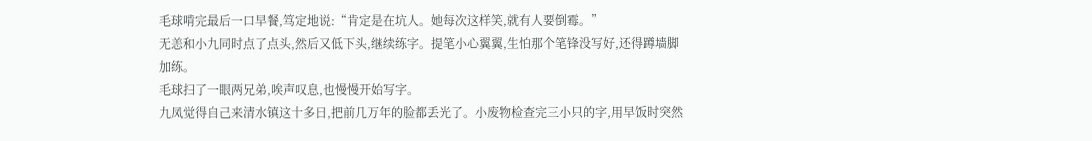毛球啃完最后一口早餐,笃定地说:“肯定是在坑人。她每次这样笑,就有人要倒霉。”
无恙和小九同时点了点头,然后又低下头,继续练字。提笔小心翼翼,生怕那个笔锋没写好,还得蹲墙脚加练。
毛球扫了一眼两兄弟,唉声叹息,也慢慢开始写字。
九凤觉得自己来清水镇这十多日,把前几万年的脸都丢光了。小废物检查完三小只的字,用早饭时突然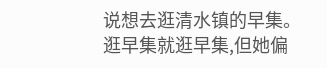说想去逛清水镇的早集。
逛早集就逛早集,但她偏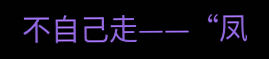不自己走——“凤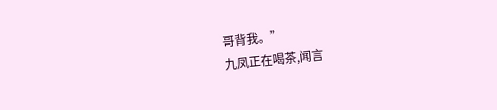哥背我。”
九凤正在喝茶,闻言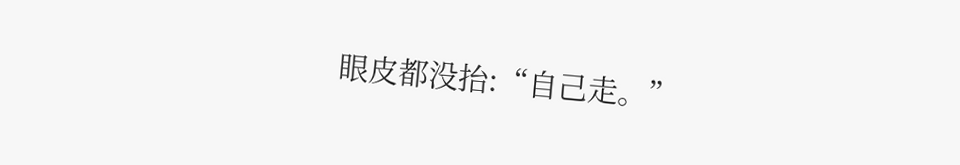眼皮都没抬:“自己走。”